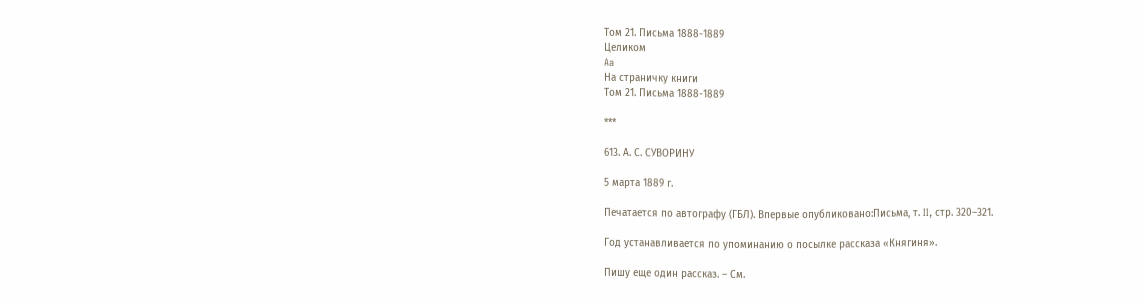Том 21. Письма 1888-1889
Целиком
Aa
На страничку книги
Том 21. Письма 1888-1889

***

613. А. С. СУВОРИНУ

5 марта 1889 г.

Печатается по автографу (ГБЛ). Впервые опубликовано:Письма, т. II, стр. 320–321.

Год устанавливается по упоминанию о посылке рассказа «Княгиня».

Пишу еще один рассказ. – См.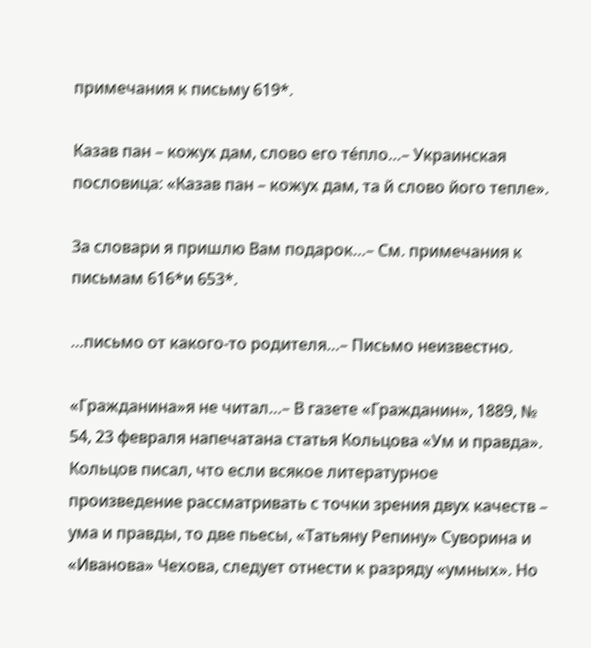примечания к письму 619*.

Казав пан – кожух дам, слово его те́пло…– Украинская пословица: «Казав пан – кожух дам, та й слово його тепле».

За словари я пришлю Вам подарок…– См. примечания к письмам 616*и 653*.

…письмо от какого-то родителя…– Письмо неизвестно.

«Гражданина»я не читал…– В газете «Гражданин», 1889, № 54, 23 февраля напечатана статья Кольцова «Ум и правда». Кольцов писал, что если всякое литературное произведение рассматривать с точки зрения двух качеств – ума и правды, то две пьесы, «Татьяну Репину» Суворина и «Иванова» Чехова, следует отнести к разряду «умных». Но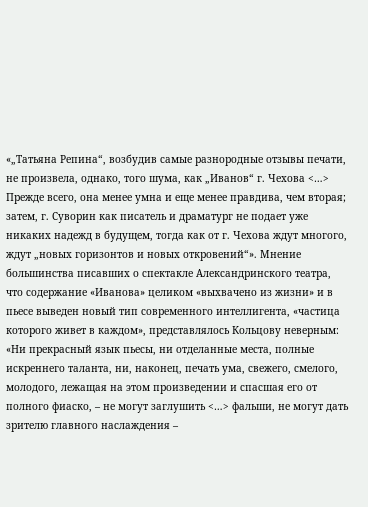«„Татьяна Репина“, возбудив самые разнородные отзывы печати, не произвела, однако, того шума, как „Иванов“ г. Чехова <…> Прежде всего, она менее умна и еще менее правдива, чем вторая; затем, г. Суворин как писатель и драматург не подает уже никаких надежд в будущем, тогда как от г. Чехова ждут многого, ждут „новых горизонтов и новых откровений“». Мнение большинства писавших о спектакле Александринского театра, что содержание «Иванова» целиком «выхвачено из жизни» и в пьесе выведен новый тип современного интеллигента, «частица которого живет в каждом», представлялось Кольцову неверным: «Ни прекрасный язык пьесы, ни отделанные места, полные искреннего таланта, ни, наконец, печать ума, свежего, смелого, молодого, лежащая на этом произведении и спасшая его от полного фиаско, – не могут заглушить <…> фальши, не могут дать зрителю главного наслаждения –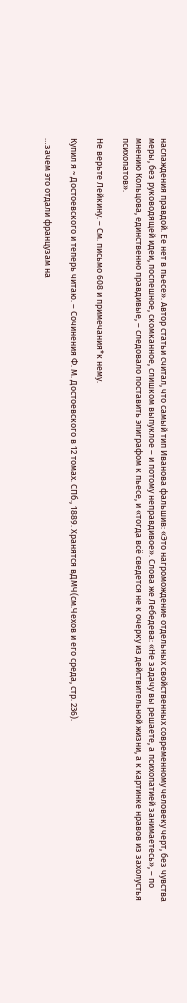наслаждения правдой. Ее нет в пьесе». Автор статьи считал, что самый тип Иванова фальшив: «Это нагромождение отдельных свойственных современному человеку черт, без чувства меры, без руководящей идеи, поспешное, скомканное, слишком выпуклое – и потому неправдивое». Слова же Лебедева: «Не задачу вы решаете, а психопатией занимаетесь», – по мнению Кольцова, единственно правдивые, – следовало поставить эпиграфом к пьесе, и «тогда всё сведется не к очерку из действительной жизни, а к картинке нравов из захолустья психопатов».

Не верьте Лейкину. – См. письмо 608 и примечания*к нему.

Купил я ~ Достоевского и теперь читаю. – Сочинения Ф. М. Достоевского в 12 томах. СПб., 1889. Хранятся вДМЧ(см.Чехов и его среда, стр. 236).

…зачем это отдали французам на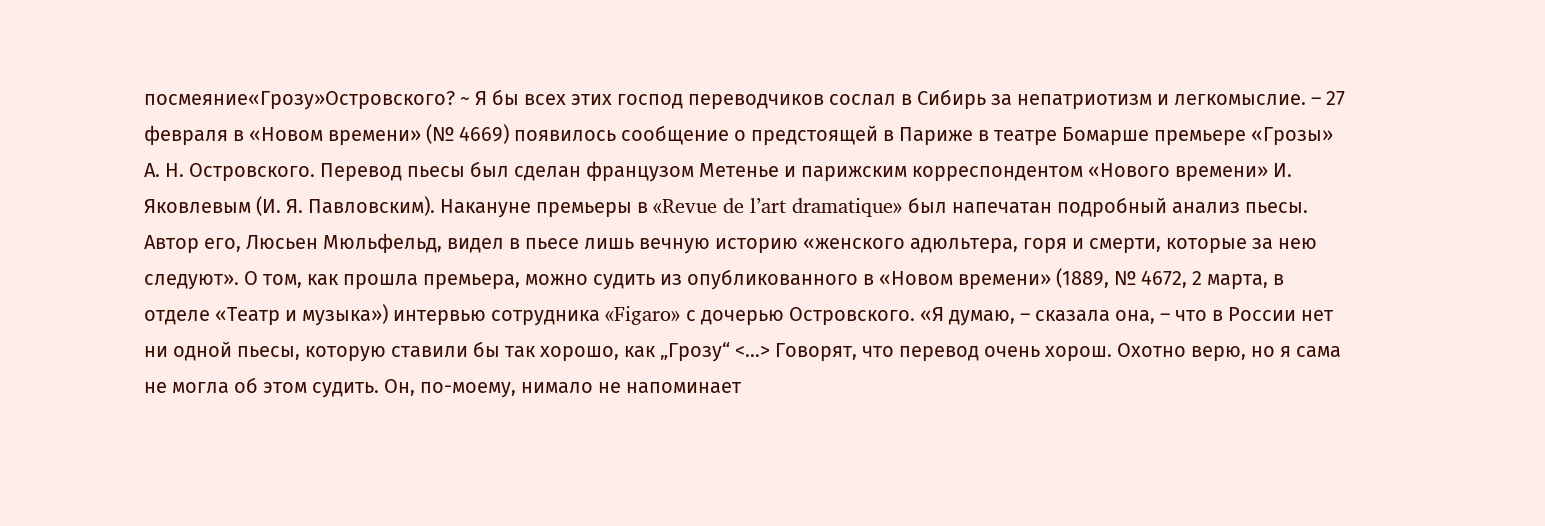посмеяние«Грозу»Островского? ~ Я бы всех этих господ переводчиков сослал в Сибирь за непатриотизм и легкомыслие. – 27 февраля в «Новом времени» (№ 4669) появилось сообщение о предстоящей в Париже в театре Бомарше премьере «Грозы» А. Н. Островского. Перевод пьесы был сделан французом Метенье и парижским корреспондентом «Нового времени» И. Яковлевым (И. Я. Павловским). Накануне премьеры в «Revue de l’art dramatique» был напечатан подробный анализ пьесы. Автор его, Люсьен Мюльфельд, видел в пьесе лишь вечную историю «женского адюльтера, горя и смерти, которые за нею следуют». О том, как прошла премьера, можно судить из опубликованного в «Новом времени» (1889, № 4672, 2 марта, в отделе «Театр и музыка») интервью сотрудника «Figaro» с дочерью Островского. «Я думаю, – сказала она, – что в России нет ни одной пьесы, которую ставили бы так хорошо, как „Грозу“ <…> Говорят, что перевод очень хорош. Охотно верю, но я сама не могла об этом судить. Он, по-моему, нимало не напоминает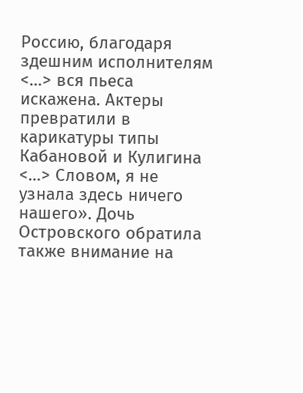Россию, благодаря здешним исполнителям <…> вся пьеса искажена. Актеры превратили в карикатуры типы Кабановой и Кулигина <…> Словом, я не узнала здесь ничего нашего». Дочь Островского обратила также внимание на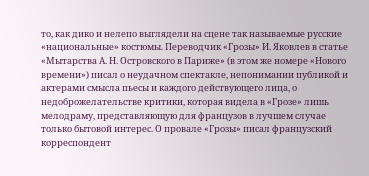то, как дико и нелепо выглядели на сцене так называемые русские «национальные» костюмы. Переводчик «Грозы» И. Яковлев в статье «Мытарства А. Н. Островского в Париже» (в этом же номере «Нового времени») писал о неудачном спектакле, непонимании публикой и актерами смысла пьесы и каждого действующего лица, о недоброжелательстве критики, которая видела в «Грозе» лишь мелодраму, представляющую для французов в лучшем случае только бытовой интерес. О провале «Грозы» писал французский корреспондент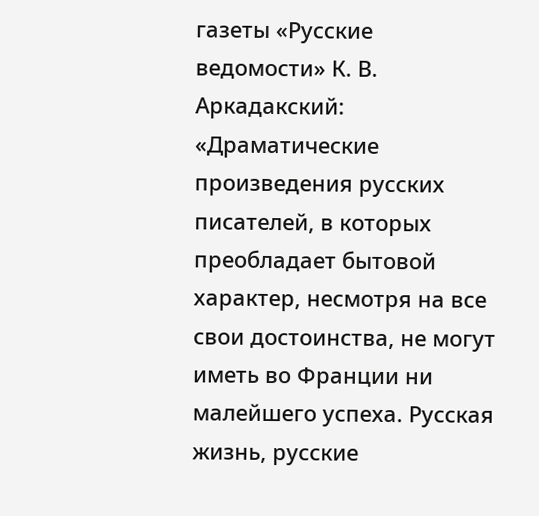газеты «Русские ведомости» К. В. Аркадакский: «Драматические произведения русских писателей, в которых преобладает бытовой характер, несмотря на все свои достоинства, не могут иметь во Франции ни малейшего успеха. Русская жизнь, русские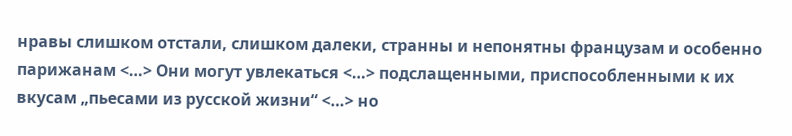нравы слишком отстали, слишком далеки, странны и непонятны французам и особенно парижанам <…> Они могут увлекаться <…> подслащенными, приспособленными к их вкусам „пьесами из русской жизни“ <…> но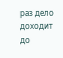раз дело доходит до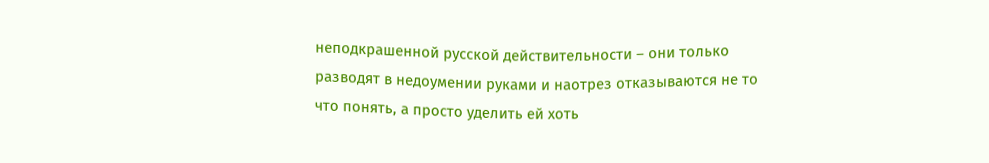неподкрашенной русской действительности – они только разводят в недоумении руками и наотрез отказываются не то что понять, а просто уделить ей хоть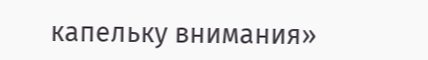капельку внимания»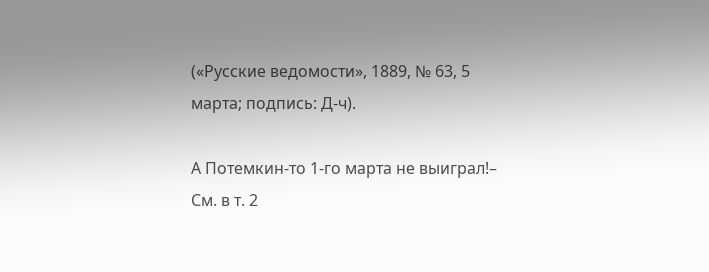(«Русские ведомости», 1889, № 63, 5 марта; подпись: Д-ч).

А Потемкин-то 1-го марта не выиграл!– См. в т. 2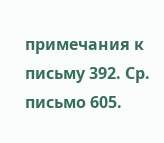примечания к письму 392. Ср. письмо 605.